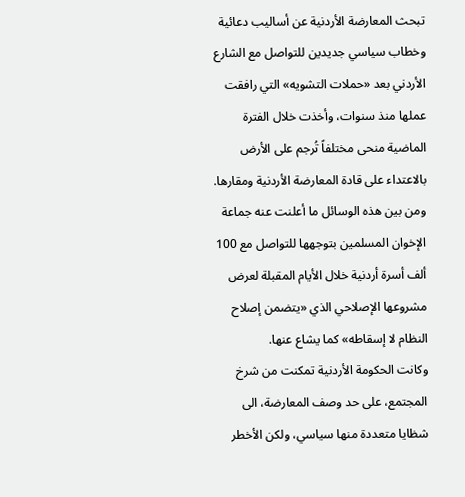تبحث المعارضة الأردنية عن أساليب دعائية وخطاب سياسي جديدين للتواصل مع الشارع الأردني بعد «حملات التشويه» التي رافقت عملها منذ سنوات، وأخذت خلال الفترة الماضية منحى مختلفاً تُرجم على الأرض بالاعتداء على قادة المعارضة الأردنية ومقارها.
ومن بين هذه الوسائل ما أعلنت عنه جماعة الإخوان المسلمين بتوجهها للتواصل مع 100 ألف أسرة أردنية خلال الأيام المقبلة لعرض مشروعها الإصلاحي الذي «يتضمن إصلاح النظام لا إسقاطه» كما يشاع عنها.
وكانت الحكومة الأردنية تمكنت من شرخ المجتمع، على حد وصف المعارضة، الى شظايا متعددة منها سياسي، ولكن الأخطر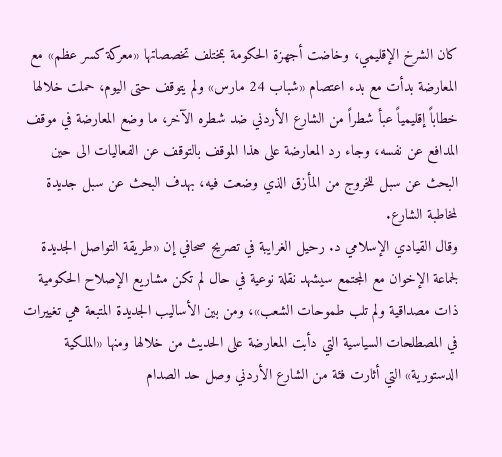كان الشرخ الإقليمي، وخاضت أجهزة الحكومة بمختلف تخصصاتها «معركة كسر عظم» مع المعارضة بدأت مع بدء اعتصام «شباب 24 مارس» ولم يتوقف حتى اليوم، حملت خلالها خطاباً إقليمياً عبأ شطراً من الشارع الأردني ضد شطره الآخر، ما وضع المعارضة في موقف المدافع عن نفسه، وجاء رد المعارضة على هذا الموقف بالتوقف عن الفعاليات الى حين البحث عن سبل للخروج من المأزق الذي وضعت فيه، بهدف البحث عن سبل جديدة لمخاطبة الشارع.
وقال القيادي الإسلامي د. رحيل الغرايبة في تصريح صحافي إن «طريقة التواصل الجديدة لجماعة الإخوان مع المجتمع سيشهد نقلة نوعية في حال لم تكن مشاريع الإصلاح الحكومية ذات مصداقية ولم تلب طموحات الشعب»، ومن بين الأساليب الجديدة المتبعة هي تغييرات في المصطلحات السياسية التي دأبت المعارضة على الحديث من خلالها ومنها «الملكية الدستورية» التي أثارت فئة من الشارع الأردني وصل حد الصدام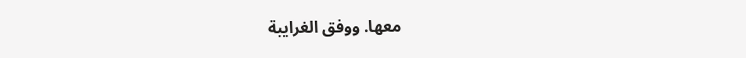معها. ووفق الغرايبة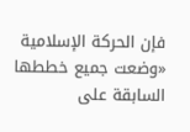فإن الحركة الإسلامية «وضعت جميع خططها السابقة على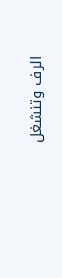الرف وتنشغل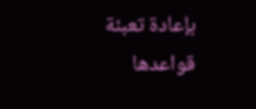بإعادة تعبئة قواعدها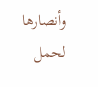وأنصارها لحمل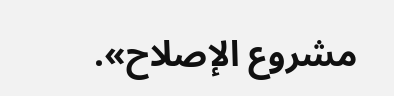مشروع الإصلاح».